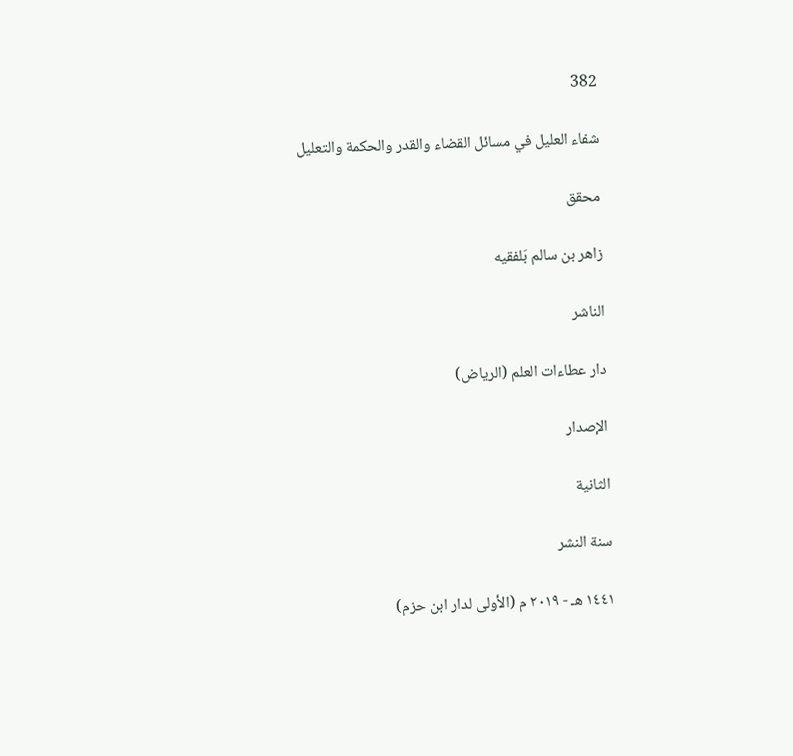382

شفاء العليل في مسائل القضاء والقدر والحكمة والتعليل

محقق

زاهر بن سالم بَلفقيه

الناشر

دار عطاءات العلم (الرياض)

الإصدار

الثانية

سنة النشر

١٤٤١ هـ - ٢٠١٩ م (الأولى لدار ابن حزم)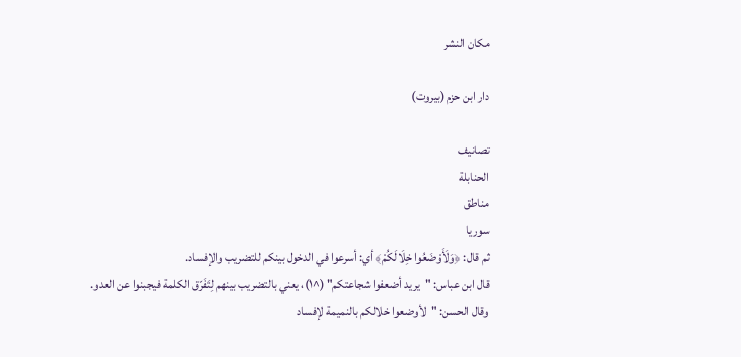مكان النشر

دار ابن حزم (بيروت)

تصانيف
الحنابلة
مناطق
سوريا
ثم قال: ﴿وَلَأَوْضَعُوا خِلَالَكُمْ﴾ أي: أسرعوا في الدخول بينكم للتضريب والإفساد.
قال ابن عباس: "يريد أضعفوا شجاعتكم" (^١)، يعني بالتضريب بينهم لِتَفَرّق الكلمة فيجبنوا عن العدو.
وقال الحسن: "لأوضعوا خلالكم بالنميمة لإفساد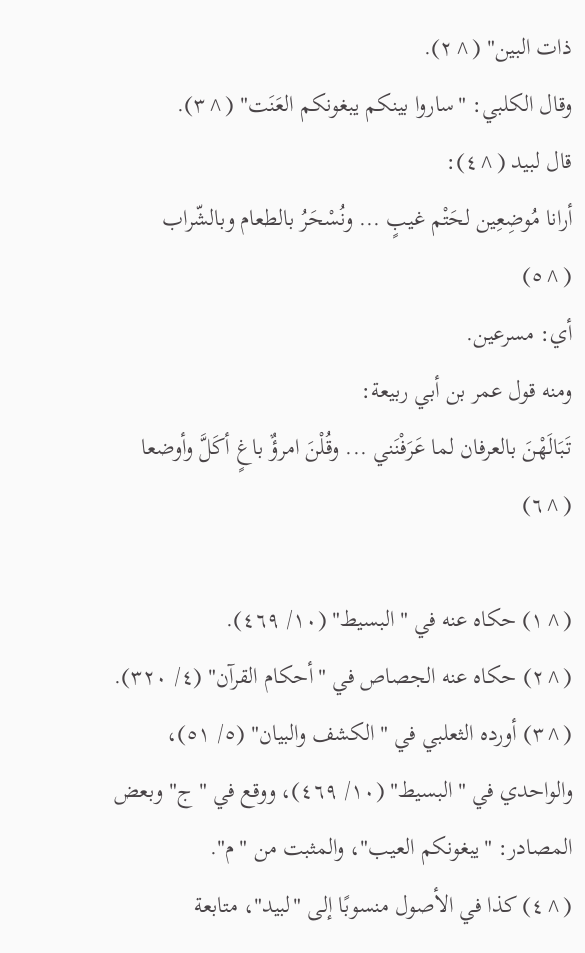ذات البين" (^٢).
وقال الكلبي: "ساروا بينكم يبغونكم العَنَت" (^٣).
قال لبيد (^٤):
أرانا مُوضِعِين لحَتْم غيبٍ ... ونُسْحَرُ بالطعام وبالشّراب (^٥)
أي: مسرعين.
ومنه قول عمر بن أبي ربيعة:
تَبَالَهْنَ بالعرفان لما عَرَفْنَني ... وقُلْنَ امرؤٌ باغٍ أكَلَّ وأوضعا (^٦)

(^١) حكاه عنه في "البسيط" (١٠/ ٤٦٩).
(^٢) حكاه عنه الجصاص في "أحكام القرآن" (٤/ ٣٢٠).
(^٣) أورده الثعلبي في "الكشف والبيان" (٥/ ٥١)، والواحدي في "البسيط" (١٠/ ٤٦٩)، ووقع في "ج" وبعض المصادر: "يبغونكم العيب"، والمثبت من "م".
(^٤) كذا في الأصول منسوبًا إلى "لبيد"، متابعة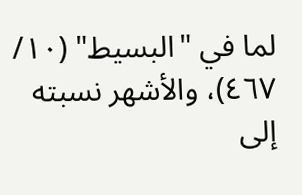لما في "البسيط" (١٠/ ٤٦٧)، والأشهر نسبته إلى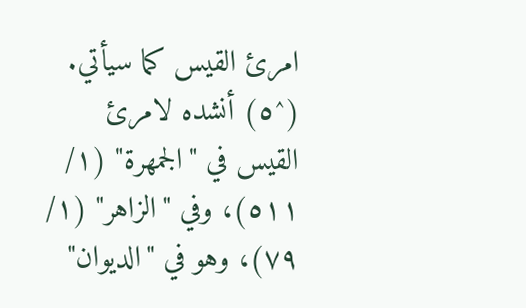امرئ القيس كما سيأتي.
(^٥) أنشده لامرئ القيس في "الجمهرة" (١/ ٥١١)، وفي "الزاهر" (١/ ٧٩)، وهو في "الديوان"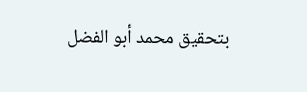بتحقيق محمد أبو الفضل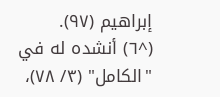إبراهيم (٩٧).
(^٦) أنشده له في "الكامل" (٣/ ٧٨)،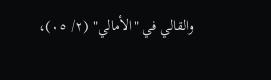والقالي في "الأمالي" (٢/ ٠٥)،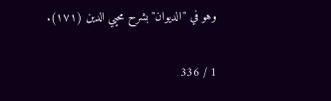وهو في "الديوان" بشرح محيي الدين (١٧١).

1 / 336